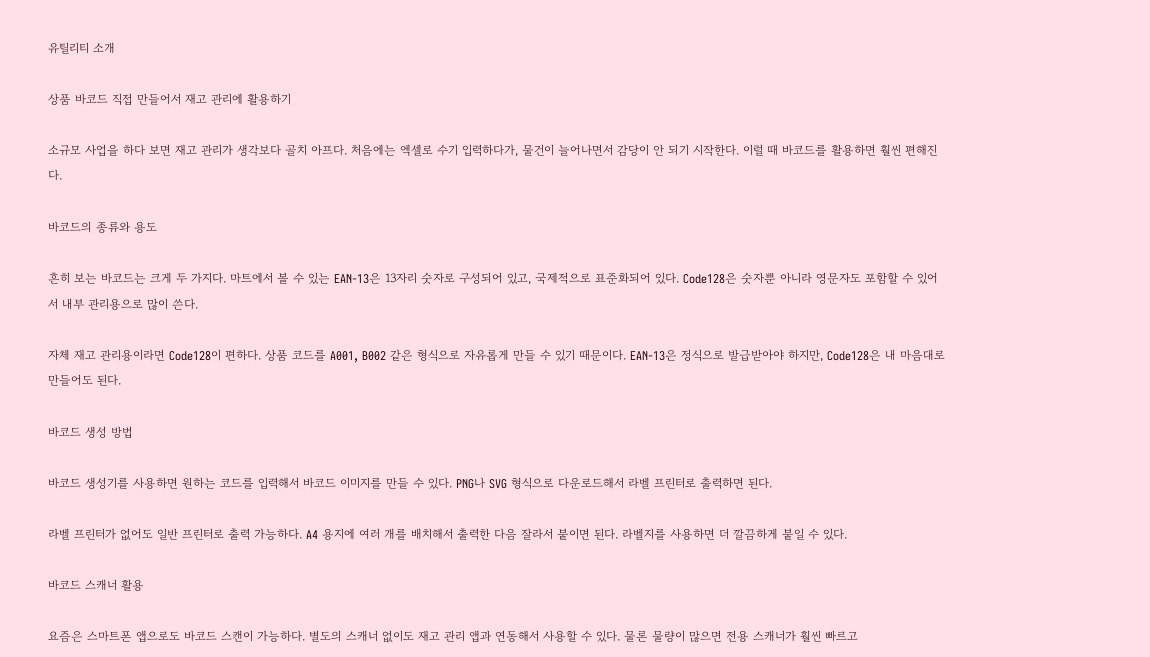유틸리티 소개

상품 바코드 직접 만들어서 재고 관리에 활용하기

소규모 사업을 하다 보면 재고 관리가 생각보다 골치 아프다. 처음에는 엑셀로 수기 입력하다가, 물건이 늘어나면서 감당이 안 되기 시작한다. 이럴 때 바코드를 활용하면 훨씬 편해진다.

바코드의 종류와 용도

흔히 보는 바코드는 크게 두 가지다. 마트에서 볼 수 있는 EAN-13은 13자리 숫자로 구성되어 있고, 국제적으로 표준화되어 있다. Code128은 숫자뿐 아니라 영문자도 포함할 수 있어서 내부 관리용으로 많이 쓴다.

자체 재고 관리용이라면 Code128이 편하다. 상품 코드를 A001, B002 같은 형식으로 자유롭게 만들 수 있기 때문이다. EAN-13은 정식으로 발급받아야 하지만, Code128은 내 마음대로 만들어도 된다.

바코드 생성 방법

바코드 생성기를 사용하면 원하는 코드를 입력해서 바코드 이미지를 만들 수 있다. PNG나 SVG 형식으로 다운로드해서 라벨 프린터로 출력하면 된다.

라벨 프린터가 없어도 일반 프린터로 출력 가능하다. A4 용지에 여러 개를 배치해서 출력한 다음 잘라서 붙이면 된다. 라벨지를 사용하면 더 깔끔하게 붙일 수 있다.

바코드 스캐너 활용

요즘은 스마트폰 앱으로도 바코드 스캔이 가능하다. 별도의 스캐너 없이도 재고 관리 앱과 연동해서 사용할 수 있다. 물론 물량이 많으면 전용 스캐너가 훨씬 빠르고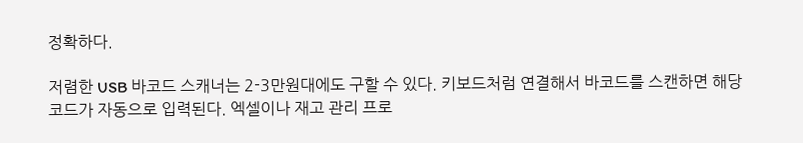정확하다.

저렴한 USB 바코드 스캐너는 2-3만원대에도 구할 수 있다. 키보드처럼 연결해서 바코드를 스캔하면 해당 코드가 자동으로 입력된다. 엑셀이나 재고 관리 프로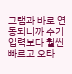그램과 바로 연동되니까 수기 입력보다 훨씬 빠르고 오타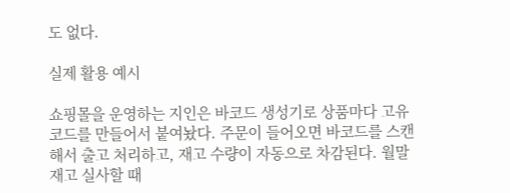도 없다.

실제 활용 예시

쇼핑몰을 운영하는 지인은 바코드 생성기로 상품마다 고유 코드를 만들어서 붙여놨다. 주문이 들어오면 바코드를 스캔해서 출고 처리하고, 재고 수량이 자동으로 차감된다. 월말 재고 실사할 때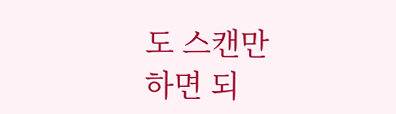도 스캔만 하면 되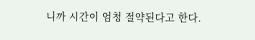니까 시간이 엄청 절약된다고 한다.